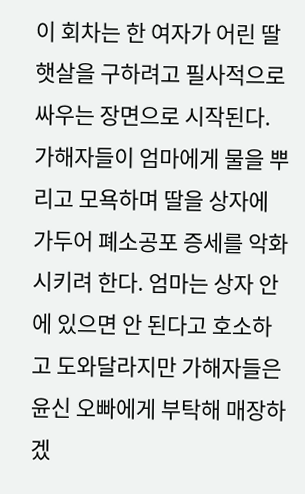이 회차는 한 여자가 어린 딸 햇살을 구하려고 필사적으로 싸우는 장면으로 시작된다. 가해자들이 엄마에게 물을 뿌리고 모욕하며 딸을 상자에 가두어 폐소공포 증세를 악화시키려 한다. 엄마는 상자 안에 있으면 안 된다고 호소하고 도와달라지만 가해자들은 윤신 오빠에게 부탁해 매장하겠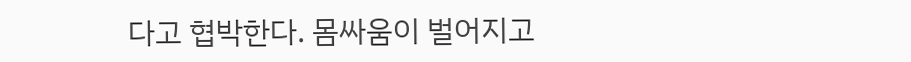다고 협박한다. 몸싸움이 벌어지고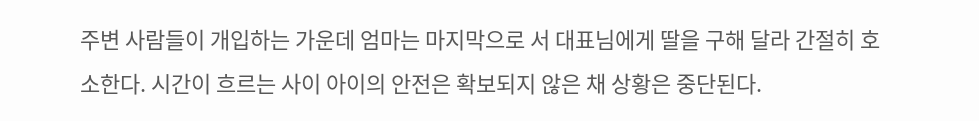주변 사람들이 개입하는 가운데 엄마는 마지막으로 서 대표님에게 딸을 구해 달라 간절히 호소한다. 시간이 흐르는 사이 아이의 안전은 확보되지 않은 채 상황은 중단된다.